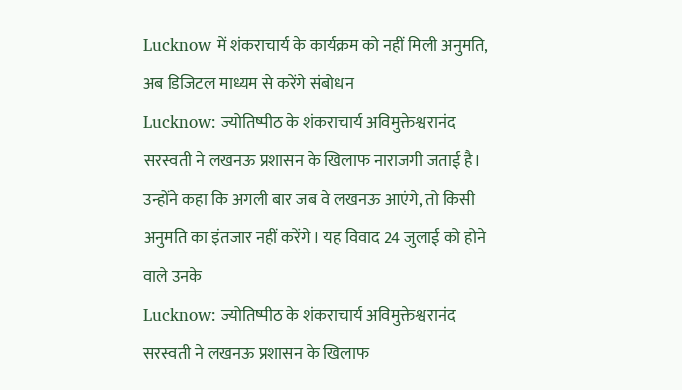Lucknow में शंकराचार्य के कार्यक्रम को नहीं मिली अनुमति, अब डिजिटल माध्यम से करेंगे संबोधन
Lucknow: ज्योतिष्पीठ के शंकराचार्य अविमुक्तेश्वरानंद सरस्वती ने लखनऊ प्रशासन के खिलाफ नाराजगी जताई है। उन्होंने कहा कि अगली बार जब वे लखनऊ आएंगे, तो किसी अनुमति का इंतजार नहीं करेंगे। यह विवाद 24 जुलाई को होने वाले उनके
Lucknow: ज्योतिष्पीठ के शंकराचार्य अविमुक्तेश्वरानंद सरस्वती ने लखनऊ प्रशासन के खिलाफ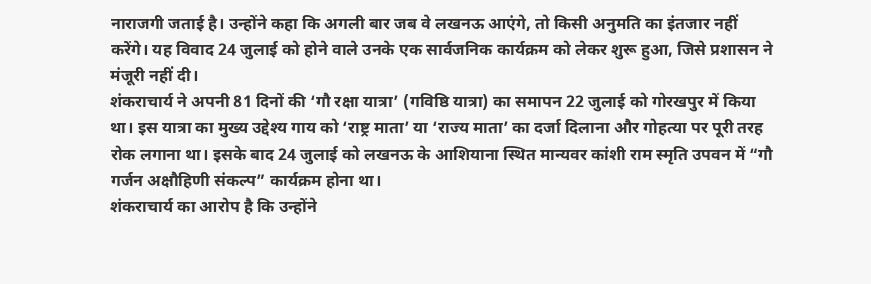नाराजगी जताई है। उन्होंने कहा कि अगली बार जब वे लखनऊ आएंगे, तो किसी अनुमति का इंतजार नहीं करेंगे। यह विवाद 24 जुलाई को होने वाले उनके एक सार्वजनिक कार्यक्रम को लेकर शुरू हुआ, जिसे प्रशासन ने मंजूरी नहीं दी।
शंकराचार्य ने अपनी 81 दिनों की ‘गौ रक्षा यात्रा’ (गविष्ठि यात्रा) का समापन 22 जुलाई को गोरखपुर में किया था। इस यात्रा का मुख्य उद्देश्य गाय को ‘राष्ट्र माता’ या ‘राज्य माता’ का दर्जा दिलाना और गोहत्या पर पूरी तरह रोक लगाना था। इसके बाद 24 जुलाई को लखनऊ के आशियाना स्थित मान्यवर कांशी राम स्मृति उपवन में “गौ गर्जन अक्षौहिणी संकल्प” कार्यक्रम होना था।
शंकराचार्य का आरोप है कि उन्होंने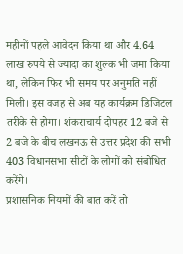महीनों पहले आवेदन किया था और 4.64 लाख रुपये से ज्यादा का शुल्क भी जमा किया था, लेकिन फिर भी समय पर अनुमति नहीं मिली। इस वजह से अब यह कार्यक्रम डिजिटल तरीके से होगा। शंकराचार्य दोपहर 12 बजे से 2 बजे के बीच लखनऊ से उत्तर प्रदेश की सभी 403 विधानसभा सीटों के लोगों को संबोधित करेंगे।
प्रशासनिक नियमों की बात करें तो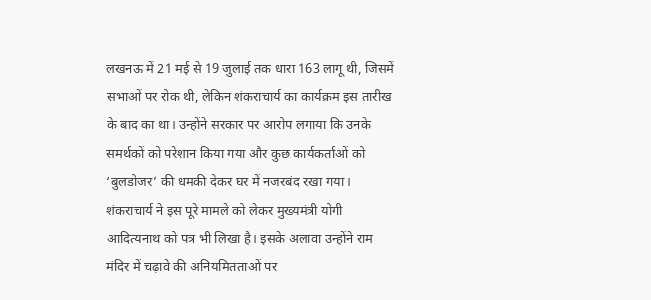लखनऊ में 21 मई से 19 जुलाई तक धारा 163 लागू थी, जिसमें सभाओं पर रोक थी, लेकिन शंकराचार्य का कार्यक्रम इस तारीख के बाद का था। उन्होंने सरकार पर आरोप लगाया कि उनके समर्थकों को परेशान किया गया और कुछ कार्यकर्ताओं को ‘बुलडोजर’ की धमकी देकर घर में नजरबंद रखा गया।
शंकराचार्य ने इस पूरे मामले को लेकर मुख्यमंत्री योगी आदित्यनाथ को पत्र भी लिखा है। इसके अलावा उन्होंने राम मंदिर में चढ़ावे की अनियमितताओं पर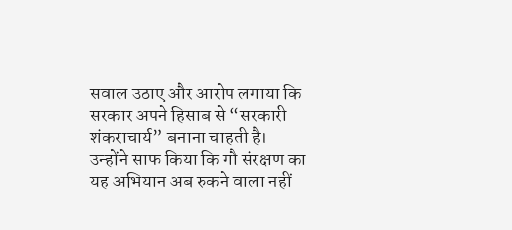सवाल उठाए और आरोप लगाया कि सरकार अपने हिसाब से “सरकारी शंकराचार्य” बनाना चाहती है। उन्होंने साफ किया कि गौ संरक्षण का यह अभियान अब रुकने वाला नहीं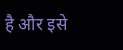है और इसे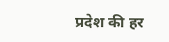प्रदेश की हर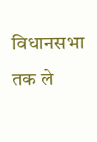विधानसभा तक ले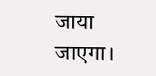जाया जाएगा।